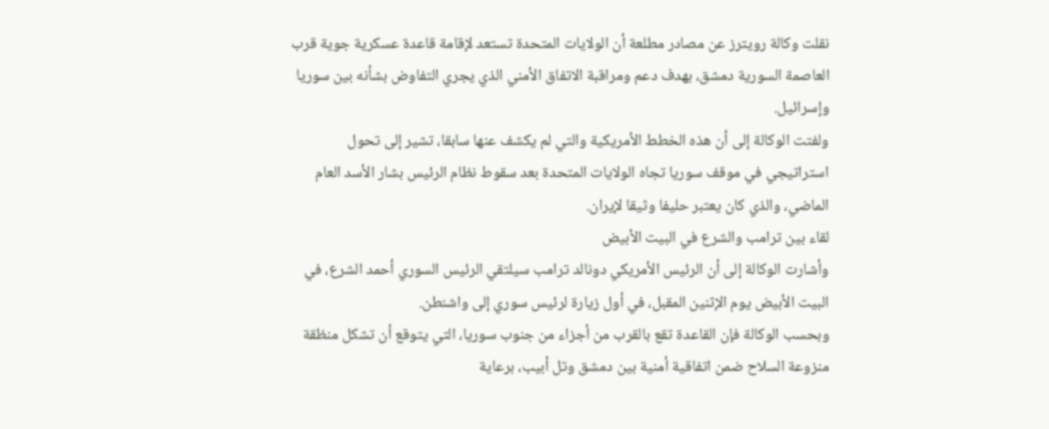نقلت وكالة رويترز عن مصادر مطلعة أن الولايات المتحدة تستعد لإقامة قاعدة عسكرية جوية قرب العاصمة السورية دمشق، بهدف دعم ومراقبة الاتفاق الأمني الذي يجري التفاوض بشأنه بين سوريا وإسرائيل.
ولفتت الوكالة إلى أن هذه الخطط الأمريكية والتي لم يكشف عنها سابقا، تشير إلى تحول استراتيجي في موقف سوريا تجاه الولايات المتحدة بعد سقوط نظام الرئيس بشار الأسد العام الماضي، والذي كان يعتبر حليفا وثيقا لإيران.
لقاء بين ترامب والشرع في البيت الأبيض
وأشارت الوكالة إلى أن الرئيس الأمريكي دونالد ترامب سيلتقي الرئيس السوري أحمد الشرع، في البيت الأبيض يوم الإثنين المقبل، في أول زيارة لرئيس سوري إلى واشنطن.
وبحسب الوكالة فإن القاعدة تقع بالقرب من أجزاء من جنوب سوريا، التي يتوقع أن تشكل منظقة منزوعة السلاح ضمن اتفاقية أمنية بين دمشق وتل أبيب، برعاية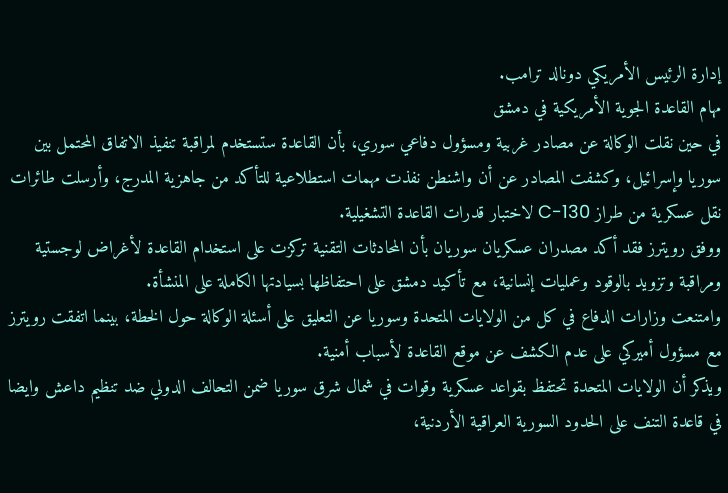إدارة الرئيس الأمريكي دونالد ترامب.
مهام القاعدة الجوية الأمريكية في دمشق
في حين نقلت الوكالة عن مصادر غربية ومسؤول دفاعي سوري، بأن القاعدة ستستخدم لمراقبة تنفيذ الاتفاق المحتمل بين سوريا وإسرائيل، وكشفت المصادر عن أن واشنطن نفذت مهمات استطلاعية للتأكد من جاهزية المدرج، وأرسلت طائرات نقل عسكرية من طراز C-130 لاختبار قدرات القاعدة التشغيلية.
ووفق رويترز فقد أكد مصدران عسكريان سوريان بأن المحادثات التقنية تركزت على استخدام القاعدة لأغراض لوجستية ومراقبة وتزويد بالوقود وعمليات إنسانية، مع تأكيد دمشق على احتفاظها بسيادتها الكاملة على المنشأة.
وامتنعت وزارات الدفاع في كل من الولايات المتحدة وسوريا عن التعليق على أسئلة الوكالة حول الخطة، بينما اتفقت رويترز مع مسؤول أميركي على عدم الكشف عن موقع القاعدة لأسباب أمنية.
ويذكر أن الولايات المتحدة تحتفظ بقواعد عسكرية وقوات في شمال شرق سوريا ضمن التحالف الدولي ضد تنظيم داعش وايضا في قاعدة التنف على الحدود السورية العراقية الأردنية،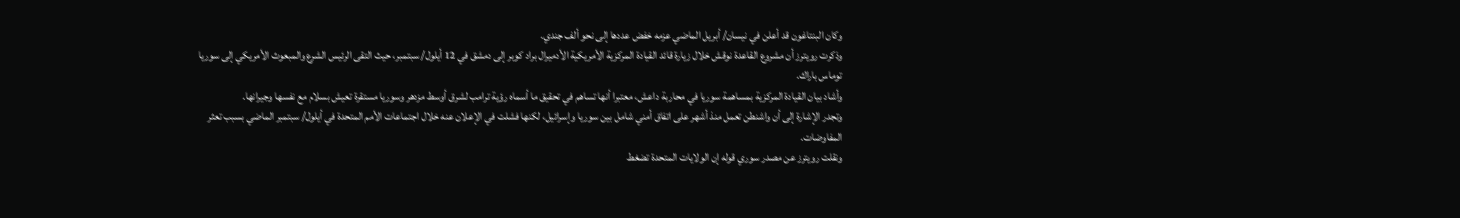وكان البنتاغون قد أعلن في نيسان/ أبريل الماضي عزمه خفض عددها إلى نحو ألف جندي.
وذكرت رويترز أن مشروع القاعدة نوقش خلال زيارة قائد القيادة المركزية الأمريكية الأدميرال براد كوبر إلى دمشق في 12 أيلول/ سبتمبر، حيث التقى الرئيس الشرع والمبعوث الأمريكي إلى سوريا توماس باراك.
وأشاد بيان القيادة المركزية بمساهمة سوريا في محاربة داعش، معتبرا أنها تساهم في تحقيق ما أسماه رؤية ترامب لشرق أوسط مزدهر وسوريا مستقرة تعيش بسلام مع نفسها وجيرانها.
وتجدر الإشارة إلى أن واشنطن تعمل منذ أشهر على اتفاق أمني شامل بين سوريا وإسرائيل، لكنها فشلت في الإعلان عنه خلال اجتماعات الأمم المتحدة في أيلول/ سبتمبر الماضي بسبب تعثر المفاوضات.
ونقلت رويترز عن مصدر سوري قوله إن الولايات المتحدة تضغط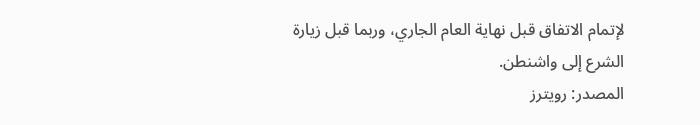لإتمام الاتفاق قبل نهاية العام الجاري، وربما قبل زيارة الشرع إلى واشنطن.
المصدر: رويترز